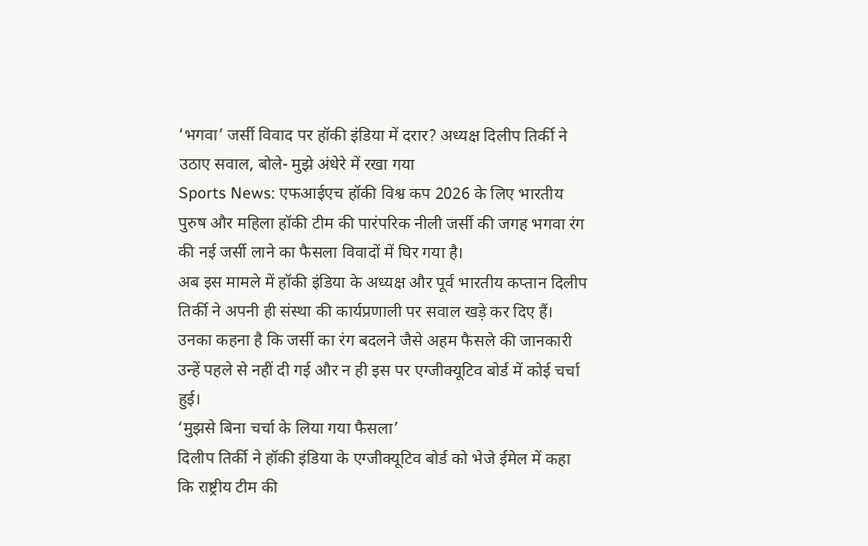‘भगवा’ जर्सी विवाद पर हॉकी इंडिया में दरार? अध्यक्ष दिलीप तिर्की ने उठाए सवाल, बोले- मुझे अंधेरे में रखा गया
Sports News: एफआईएच हॉकी विश्व कप 2026 के लिए भारतीय पुरुष और महिला हॉकी टीम की पारंपरिक नीली जर्सी की जगह भगवा रंग की नई जर्सी लाने का फैसला विवादों में घिर गया है।
अब इस मामले में हॉकी इंडिया के अध्यक्ष और पूर्व भारतीय कप्तान दिलीप तिर्की ने अपनी ही संस्था की कार्यप्रणाली पर सवाल खड़े कर दिए हैं।
उनका कहना है कि जर्सी का रंग बदलने जैसे अहम फैसले की जानकारी उन्हें पहले से नहीं दी गई और न ही इस पर एग्जीक्यूटिव बोर्ड में कोई चर्चा हुई।
‘मुझसे बिना चर्चा के लिया गया फैसला’
दिलीप तिर्की ने हॉकी इंडिया के एग्जीक्यूटिव बोर्ड को भेजे ईमेल में कहा कि राष्ट्रीय टीम की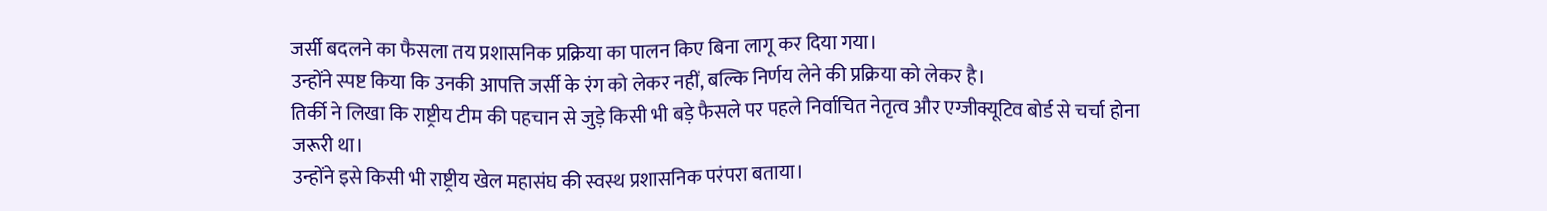जर्सी बदलने का फैसला तय प्रशासनिक प्रक्रिया का पालन किए बिना लागू कर दिया गया।
उन्होंने स्पष्ट किया कि उनकी आपत्ति जर्सी के रंग को लेकर नहीं, बल्कि निर्णय लेने की प्रक्रिया को लेकर है।
तिर्की ने लिखा कि राष्ट्रीय टीम की पहचान से जुड़े किसी भी बड़े फैसले पर पहले निर्वाचित नेतृत्व और एग्जीक्यूटिव बोर्ड से चर्चा होना जरूरी था।
उन्होंने इसे किसी भी राष्ट्रीय खेल महासंघ की स्वस्थ प्रशासनिक परंपरा बताया।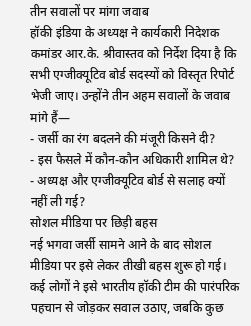तीन सवालों पर मांगा जवाब
हॉकी इंडिया के अध्यक्ष ने कार्यकारी निदेशक कमांडर आर.के. श्रीवास्तव को निर्देश दिया है कि सभी एग्जीक्यूटिव बोर्ड सदस्यों को विस्तृत रिपोर्ट भेजी जाए। उन्होंने तीन अहम सवालों के जवाब मांगे हैं—
- जर्सी का रंग बदलने की मंजूरी किसने दी?
- इस फैसले में कौन-कौन अधिकारी शामिल थे?
- अध्यक्ष और एग्जीक्यूटिव बोर्ड से सलाह क्यों नहीं ली गई?
सोशल मीडिया पर छिड़ी बहस
नई भगवा जर्सी सामने आने के बाद सोशल मीडिया पर इसे लेकर तीखी बहस शुरू हो गई। कई लोगों ने इसे भारतीय हॉकी टीम की पारंपरिक पहचान से जोड़कर सवाल उठाए, जबकि कुछ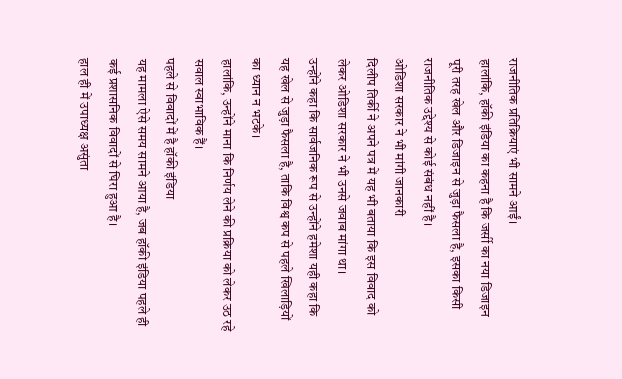राजनीतिक प्रतिक्रियाएं भी सामने आईं।
हालांकि, हॉकी इंडिया का कहना है कि जर्सी का नया डिजाइन पूरी तरह खेल और डिजाइन से जुड़ा फैसला है, इसका किसी राजनीतिक उद्देश्य से कोई संबंध नहीं है।
ओडिशा सरकार ने भी मांगी जानकारी
दिलीप तिर्की ने अपने पत्र में यह भी बताया कि इस विवाद को लेकर ओडिशा सरकार ने भी उनसे जवाब मांगा था।
उन्होंने कहा कि सार्वजनिक रूप से उन्होंने हमेशा यही कहा कि यह खेल से जुड़ा फैसला है, ताकि विश्व कप से पहले खिलाड़ियों का ध्यान न भटके।
हालांकि, उन्होंने माना कि निर्णय लेने की प्रक्रिया को लेकर उठ रहे सवाल स्वाभाविक हैं।
पहले से विवादों में है हॉकी इंडिया
यह मामला ऐसे समय सामने आया है, जब हॉकी इंडिया पहले ही कई प्रशासनिक विवादों से घिरा हुआ है।
हाल ही में उपाध्यक्ष असुंता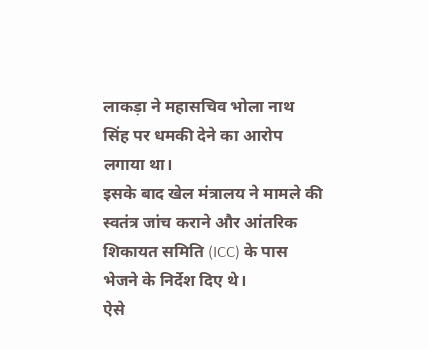लाकड़ा ने महासचिव भोला नाथ सिंह पर धमकी देने का आरोप लगाया था।
इसके बाद खेल मंत्रालय ने मामले की स्वतंत्र जांच कराने और आंतरिक शिकायत समिति (ICC) के पास भेजने के निर्देश दिए थे।
ऐसे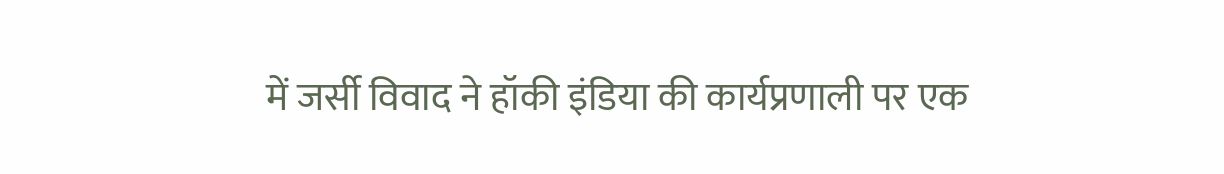में जर्सी विवाद ने हॉकी इंडिया की कार्यप्रणाली पर एक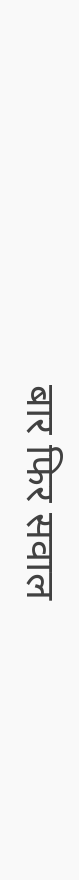बार फिर सवाल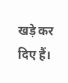खड़े कर दिए हैं।